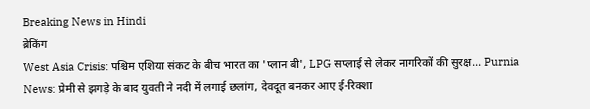Breaking News in Hindi
ब्रेकिंग
West Asia Crisis: पश्चिम एशिया संकट के बीच भारत का 'प्लान बी', LPG सप्लाई से लेकर नागरिकों की सुरक्ष... Purnia News: प्रेमी से झगड़े के बाद युवती ने नदी में लगाई छलांग, देवदूत बनकर आए ई-रिक्शा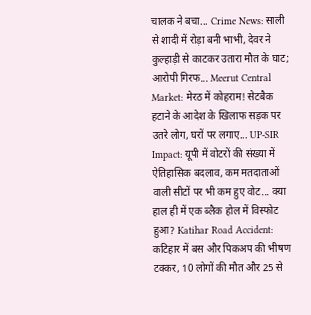चालक ने बचा... Crime News: साली से शादी में रोड़ा बनी भाभी, देवर ने कुल्हाड़ी से काटकर उतारा मौत के घाट; आरोपी गिरफ... Meerut Central Market: मेरठ में कोहराम! सेटबैक हटाने के आदेश के खिलाफ सड़क पर उतरे लोग, घरों पर लगाए... UP-SIR Impact: यूपी में वोटरों की संख्या में ऐतिहासिक बदलाव, कम मतदाताओं वाली सीटों पर भी कम हुए वोट... क्या हाल ही में एक ब्लैक होल में विस्फोट हुआ? Katihar Road Accident: कटिहार में बस और पिकअप की भीषण टक्कर, 10 लोगों की मौत और 25 से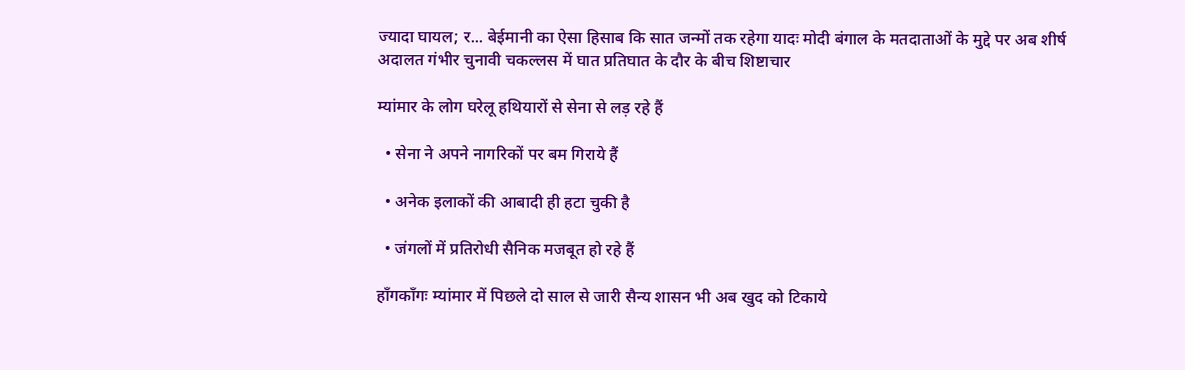ज्यादा घायल; र... बेईमानी का ऐसा हिसाब कि सात जन्मों तक रहेगा यादः मोदी बंगाल के मतदाताओं के मुद्दे पर अब शीर्ष अदालत गंभीर चुनावी चकल्लस में घात प्रतिघात के दौर के बीच शिष्टाचार

म्यांमार के लोग घरेलू हथियारों से सेना से लड़ रहे हैं

  • सेना ने अपने नागरिकों पर बम गिराये हैं

  • अनेक इलाकों की आबादी ही हटा चुकी है

  • जंगलों में प्रतिरोधी सैनिक मजबूत हो रहे हैं

हॉंगकॉंगः म्यांमार में पिछले दो साल से जारी सैन्य शासन भी अब खुद को टिकाये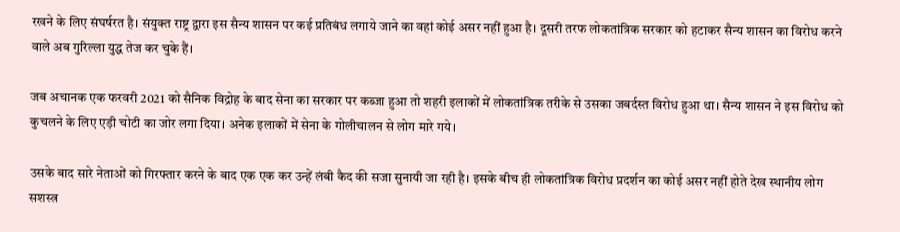रखने के लिए संघर्षरत है। संयुक्त राष्ट्र द्वारा इस सैन्य शासन पर कई प्रतिबंध लगाये जाने का वहां कोई असर नहीं हुआ है। दूसरी तरफ लोकतांत्रिक सरकार को हटाकर सैन्य शासन का विरोध करने वाले अब गुरिल्ला युद्ध तेज कर चुके हैं।

जब अचानक एक फरवरी 2021 को सैनिक विद्रोह के बाद सेना का सरकार पर कब्जा हुआ तो शहरी इलाकों में लोकतांत्रिक तरीके से उसका जबर्दस्त विरोध हुआ था। सैन्य शासन ने इस विरोध को कुचलने के लिए एड़ी चोटी का जोर लगा दिया। अनेक इलाकों में सेना के गोलीचालन से लोग मारे गये।

उसके बाद सारे नेताओं को गिरफ्तार करने के बाद एक एक कर उन्हें लंबी कैद की सजा सुनायी जा रही है। इसके बीच ही लोकतांत्रिक विरोध प्रदर्शन का कोई असर नहीं होते देख स्थानीय लोग सशस्त्र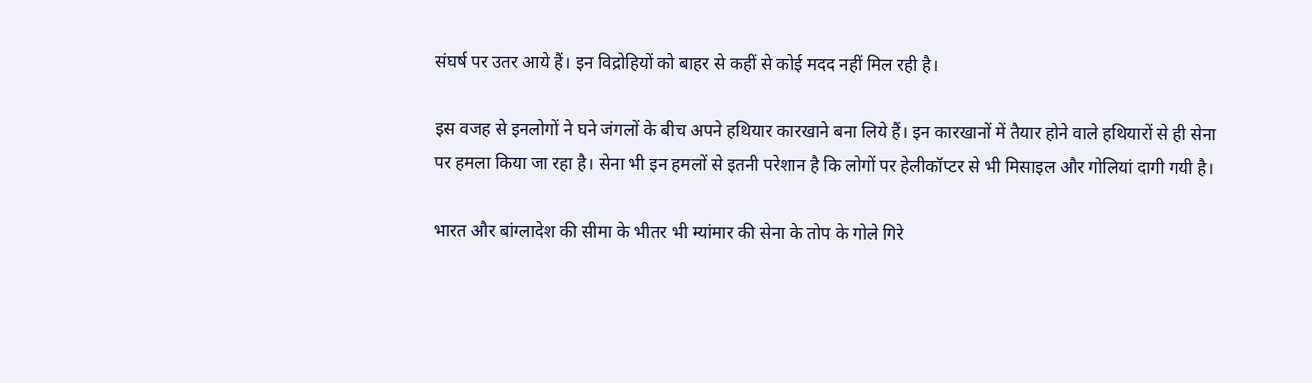संघर्ष पर उतर आये हैं। इन विद्रोहियों को बाहर से कहीं से कोई मदद नहीं मिल रही है।

इस वजह से इनलोगों ने घने जंगलों के बीच अपने हथियार कारखाने बना लिये हैं। इन कारखानों में तैयार होने वाले हथियारों से ही सेना पर हमला किया जा रहा है। सेना भी इन हमलों से इतनी परेशान है कि लोगों पर हेलीकॉप्टर से भी मिसाइल और गोलियां दागी गयी है।

भारत और बांग्लादेश की सीमा के भीतर भी म्यांमार की सेना के तोप के गोले गिरे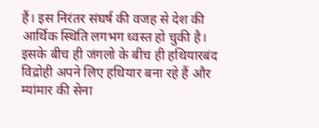हैं। इस निरंतर संघर्ष की वजह से देश की आर्थिक स्थिति लगभग ध्वस्त हो चुकी है। इसके बीच ही जंगलो के बीच ही हथियारबंद विद्रोही अपने लिए हथियार बना रहे हैं और म्यांमार की सेना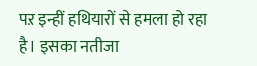पऱ इन्हीं हथियारों से हमला हो रहा है। इसका नतीजा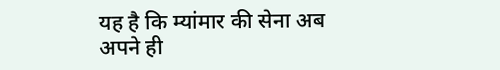यह है कि म्यांमार की सेना अब अपने ही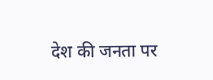देश की जनता पर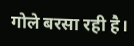गोले बरसा रही है।